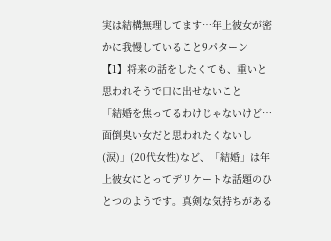実は結構無理してます…年上彼女が密かに我慢していること9パターン
【1】将来の話をしたくても、重いと思われそうで口に出せないこと
「結婚を焦ってるわけじゃないけど…面倒臭い女だと思われたくないし(涙)」(20代女性)など、「結婚」は年上彼女にとってデリケートな話題のひとつのようです。真剣な気持ちがある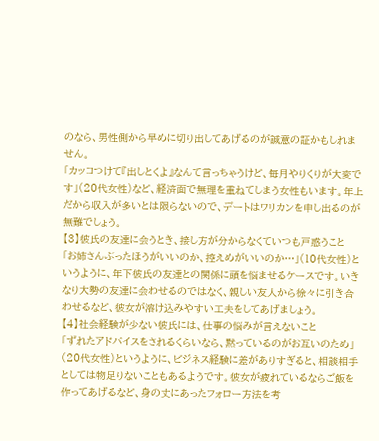のなら、男性側から早めに切り出してあげるのが誠意の証かもしれません。
「カッコつけて『出しとくよ』なんて言っちゃうけど、毎月やりくりが大変です」(20代女性)など、経済面で無理を重ねてしまう女性もいます。年上だから収入が多いとは限らないので、デートはワリカンを申し出るのが無難でしょう。
【3】彼氏の友達に会うとき、接し方が分からなくていつも戸惑うこと
「お姉さんぶったほうがいいのか、控えめがいいのか…」(10代女性)というように、年下彼氏の友達との関係に頭を悩ませるケースです。いきなり大勢の友達に会わせるのではなく、親しい友人から徐々に引き合わせるなど、彼女が溶け込みやすい工夫をしてあげましょう。
【4】社会経験が少ない彼氏には、仕事の悩みが言えないこと
「ずれたアドバイスをされるくらいなら、黙っているのがお互いのため」(20代女性)というように、ビジネス経験に差がありすぎると、相談相手としては物足りないこともあるようです。彼女が疲れているならご飯を作ってあげるなど、身の丈にあったフォロー方法を考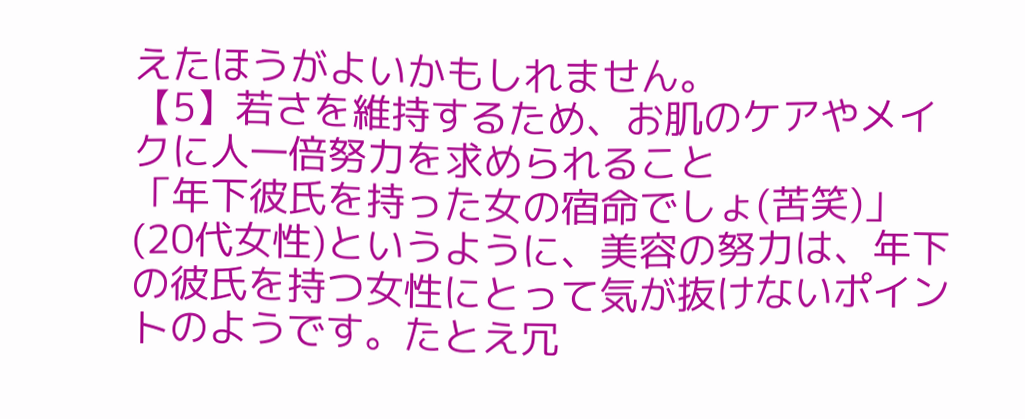えたほうがよいかもしれません。
【5】若さを維持するため、お肌のケアやメイクに人一倍努力を求められること
「年下彼氏を持った女の宿命でしょ(苦笑)」(20代女性)というように、美容の努力は、年下の彼氏を持つ女性にとって気が抜けないポイントのようです。たとえ冗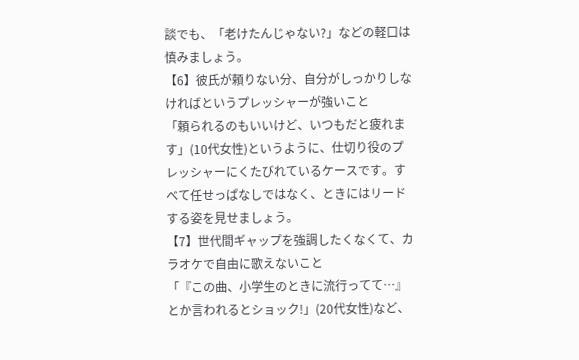談でも、「老けたんじゃない?」などの軽口は慎みましょう。
【6】彼氏が頼りない分、自分がしっかりしなければというプレッシャーが強いこと
「頼られるのもいいけど、いつもだと疲れます」(10代女性)というように、仕切り役のプレッシャーにくたびれているケースです。すべて任せっぱなしではなく、ときにはリードする姿を見せましょう。
【7】世代間ギャップを強調したくなくて、カラオケで自由に歌えないこと
「『この曲、小学生のときに流行ってて…』とか言われるとショック!」(20代女性)など、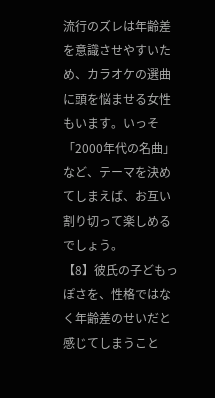流行のズレは年齢差を意識させやすいため、カラオケの選曲に頭を悩ませる女性もいます。いっそ「2000年代の名曲」など、テーマを決めてしまえば、お互い割り切って楽しめるでしょう。
【8】彼氏の子どもっぽさを、性格ではなく年齢差のせいだと感じてしまうこと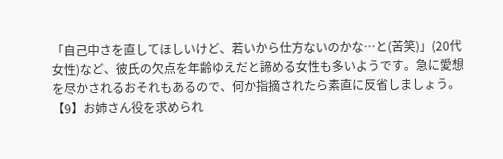「自己中さを直してほしいけど、若いから仕方ないのかな…と(苦笑)」(20代女性)など、彼氏の欠点を年齢ゆえだと諦める女性も多いようです。急に愛想を尽かされるおそれもあるので、何か指摘されたら素直に反省しましょう。
【9】お姉さん役を求められ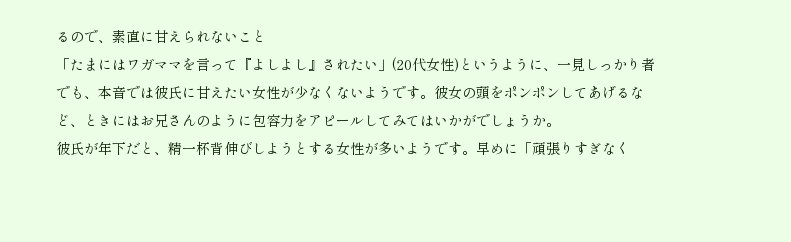るので、素直に甘えられないこと
「たまにはワガママを言って『よしよし』されたい」(20代女性)というように、一見しっかり者でも、本音では彼氏に甘えたい女性が少なくないようです。彼女の頭をポンポンしてあげるなど、ときにはお兄さんのように包容力をアピールしてみてはいかがでしょうか。
彼氏が年下だと、精一杯背伸びしようとする女性が多いようです。早めに「頑張りすぎなく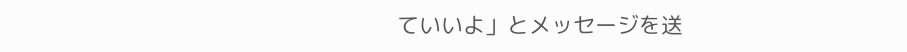ていいよ」とメッセージを送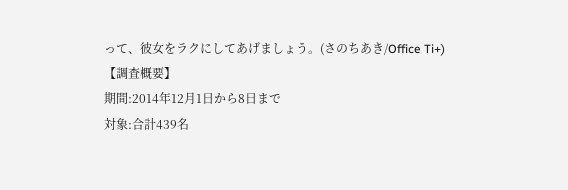って、彼女をラクにしてあげましょう。(さのちあき/Office Ti+)
【調査概要】
期間:2014年12月1日から8日まで
対象:合計439名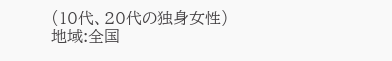(10代、20代の独身女性)
地域:全国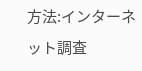方法:インターネット調査